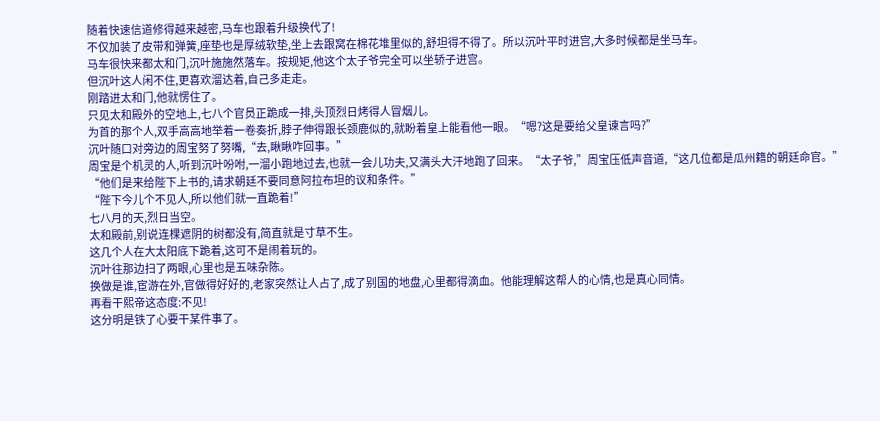随着快速信道修得越来越密,马车也跟着升级换代了!
不仅加装了皮带和弹簧,座垫也是厚绒软垫,坐上去跟窝在棉花堆里似的,舒坦得不得了。所以沉叶平时进宫,大多时候都是坐马车。
马车很快来都太和门,沉叶施施然落车。按规矩,他这个太子爷完全可以坐轿子进宫。
但沉叶这人闲不住,更喜欢溜达着,自己多走走。
刚踏进太和门,他就愣住了。
只见太和殿外的空地上,七八个官员正跪成一排,头顶烈日烤得人冒烟儿。
为首的那个人,双手高高地举着一卷奏折,脖子伸得跟长颈鹿似的,就盼着皇上能看他一眼。“嗯?这是要给父皇谏言吗?”
沉叶随口对旁边的周宝努了努嘴,“去,瞅瞅咋回事。”
周宝是个机灵的人,听到沉叶吩咐,一溜小跑地过去,也就一会儿功夫,又满头大汗地跑了回来。“太子爷,”周宝压低声音道,“这几位都是瓜州籍的朝廷命官。”
“他们是来给陛下上书的,请求朝廷不要同意阿拉布坦的议和条件。”
“陛下今儿个不见人,所以他们就一直跪着!”
七八月的天,烈日当空。
太和殿前,别说连棵遮阴的树都没有,简直就是寸草不生。
这几个人在大太阳底下跪着,这可不是闹着玩的。
沉叶往那边扫了两眼,心里也是五味杂陈。
换做是谁,宦游在外,官做得好好的,老家突然让人占了,成了别国的地盘,心里都得滴血。他能理解这帮人的心情,也是真心同情。
再看干熙帝这态度:不见!
这分明是铁了心要干某件事了。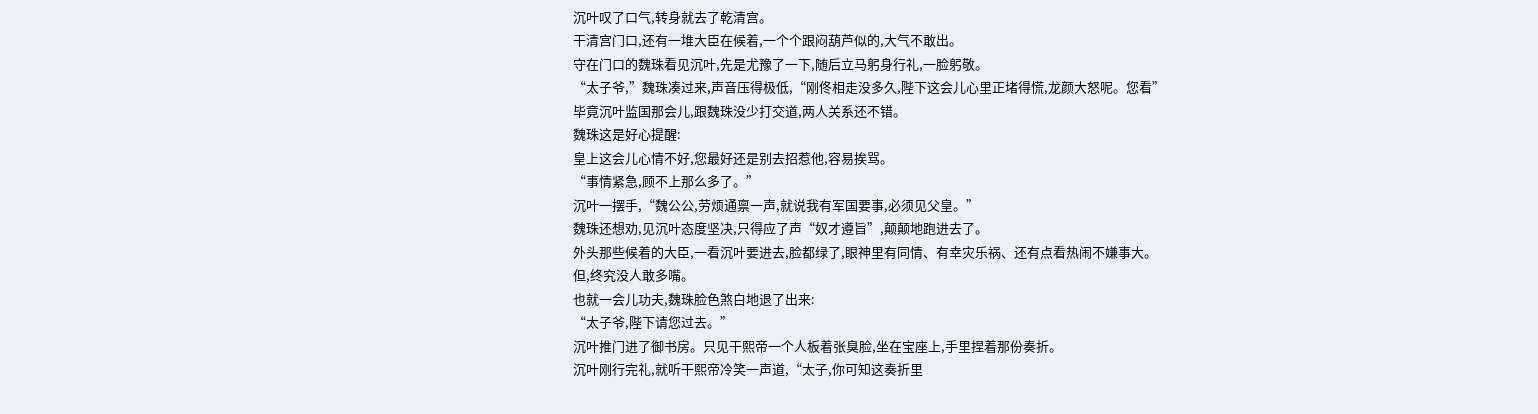沉叶叹了口气,转身就去了乾清宫。
干清宫门口,还有一堆大臣在候着,一个个跟闷葫芦似的,大气不敢出。
守在门口的魏珠看见沉叶,先是尤豫了一下,随后立马躬身行礼,一脸躬敬。
“太子爷,”魏珠凑过来,声音压得极低,“刚佟相走没多久,陛下这会儿心里正堵得慌,龙颜大怒呢。您看”
毕竟沉叶监国那会儿,跟魏珠没少打交道,两人关系还不错。
魏珠这是好心提醒:
皇上这会儿心情不好,您最好还是别去招惹他,容易挨骂。
“事情紧急,顾不上那么多了。”
沉叶一摆手,“魏公公,劳烦通禀一声,就说我有军国要事,必须见父皇。”
魏珠还想劝,见沉叶态度坚决,只得应了声“奴才遵旨”,颠颠地跑进去了。
外头那些候着的大臣,一看沉叶要进去,脸都绿了,眼神里有同情、有幸灾乐祸、还有点看热闹不嫌事大。
但,终究没人敢多嘴。
也就一会儿功夫,魏珠脸色煞白地退了出来:
“太子爷,陛下请您过去。”
沉叶推门进了御书房。只见干熙帝一个人板着张臭脸,坐在宝座上,手里捏着那份奏折。
沉叶刚行完礼,就听干熙帝冷笑一声道,“太子,你可知这奏折里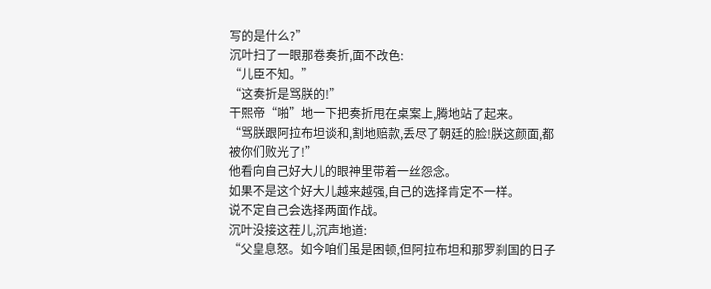写的是什么?”
沉叶扫了一眼那卷奏折,面不改色:
“儿臣不知。”
“这奏折是骂朕的!”
干熙帝“啪”地一下把奏折甩在桌案上,腾地站了起来。
“骂朕跟阿拉布坦谈和,割地赔款,丢尽了朝廷的脸!朕这颜面,都被你们败光了!”
他看向自己好大儿的眼神里带着一丝怨念。
如果不是这个好大儿越来越强,自己的选择肯定不一样。
说不定自己会选择两面作战。
沉叶没接这茬儿,沉声地道:
“父皇息怒。如今咱们虽是困顿,但阿拉布坦和那罗刹国的日子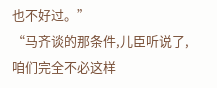也不好过。”
“马齐谈的那条件,儿臣听说了,咱们完全不必这样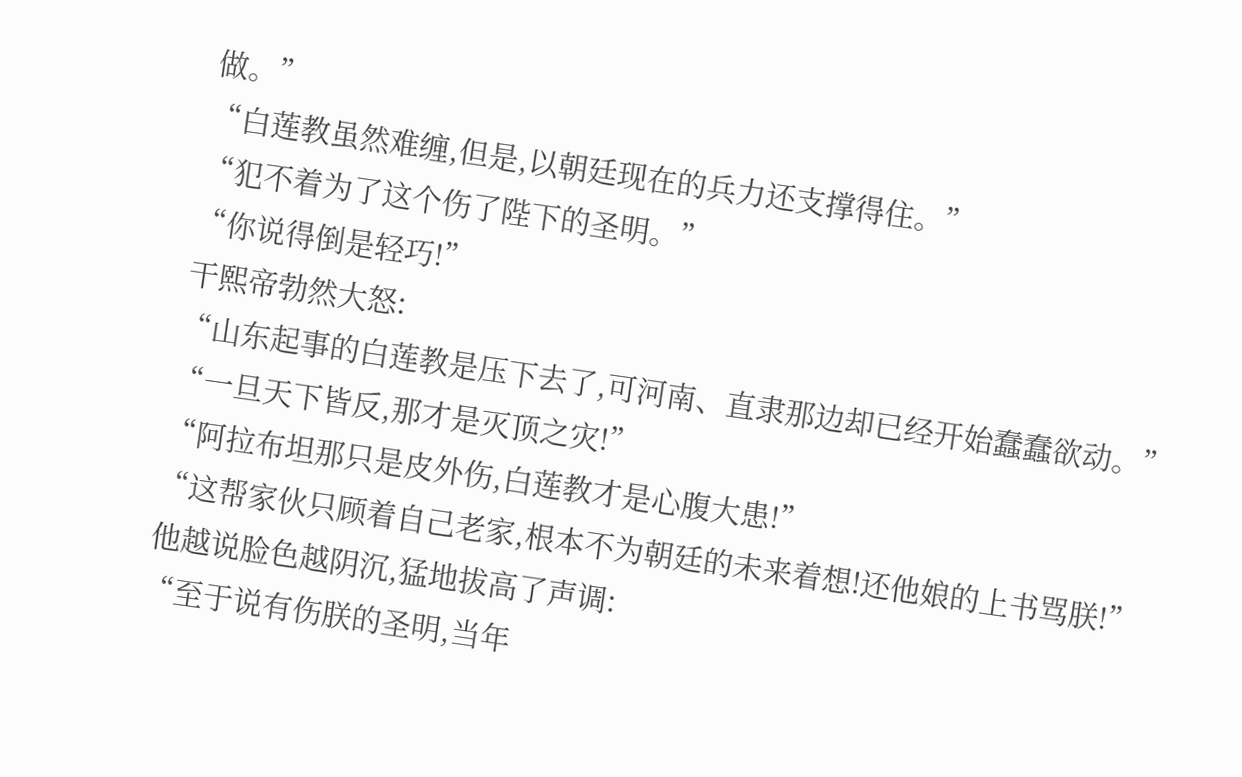做。”
“白莲教虽然难缠,但是,以朝廷现在的兵力还支撑得住。”
“犯不着为了这个伤了陛下的圣明。”
“你说得倒是轻巧!”
干熙帝勃然大怒:
“山东起事的白莲教是压下去了,可河南、直隶那边却已经开始蠢蠢欲动。”
“一旦天下皆反,那才是灭顶之灾!”
“阿拉布坦那只是皮外伤,白莲教才是心腹大患!”
“这帮家伙只顾着自己老家,根本不为朝廷的未来着想!还他娘的上书骂朕!”
他越说脸色越阴沉,猛地拔高了声调:
“至于说有伤朕的圣明,当年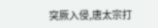突厥入侵,唐太宗打